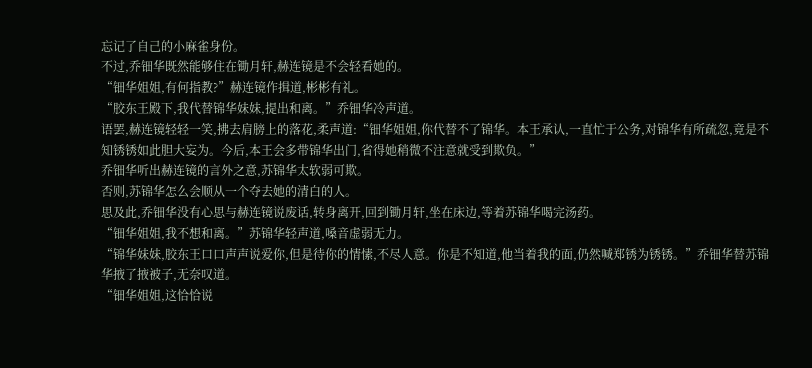忘记了自己的小麻雀身份。
不过,乔钿华既然能够住在锄月轩,赫连镜是不会轻看她的。
“钿华姐姐,有何指教?”赫连镜作揖道,彬彬有礼。
“胶东王殿下,我代替锦华妹妹,提出和离。”乔钿华冷声道。
语罢,赫连镜轻轻一笑,拂去肩膀上的落花,柔声道:“钿华姐姐,你代替不了锦华。本王承认,一直忙于公务,对锦华有所疏忽,竟是不知锈锈如此胆大妄为。今后,本王会多带锦华出门,省得她稍微不注意就受到欺负。”
乔钿华听出赫连镜的言外之意,苏锦华太软弱可欺。
否则,苏锦华怎么会顺从一个夺去她的清白的人。
思及此,乔钿华没有心思与赫连镜说废话,转身离开,回到锄月轩,坐在床边,等着苏锦华喝完汤药。
“钿华姐姐,我不想和离。”苏锦华轻声道,嗓音虚弱无力。
“锦华妹妹,胶东王口口声声说爱你,但是待你的情愫,不尽人意。你是不知道,他当着我的面,仍然喊郑锈为锈锈。”乔钿华替苏锦华掖了掖被子,无奈叹道。
“钿华姐姐,这恰恰说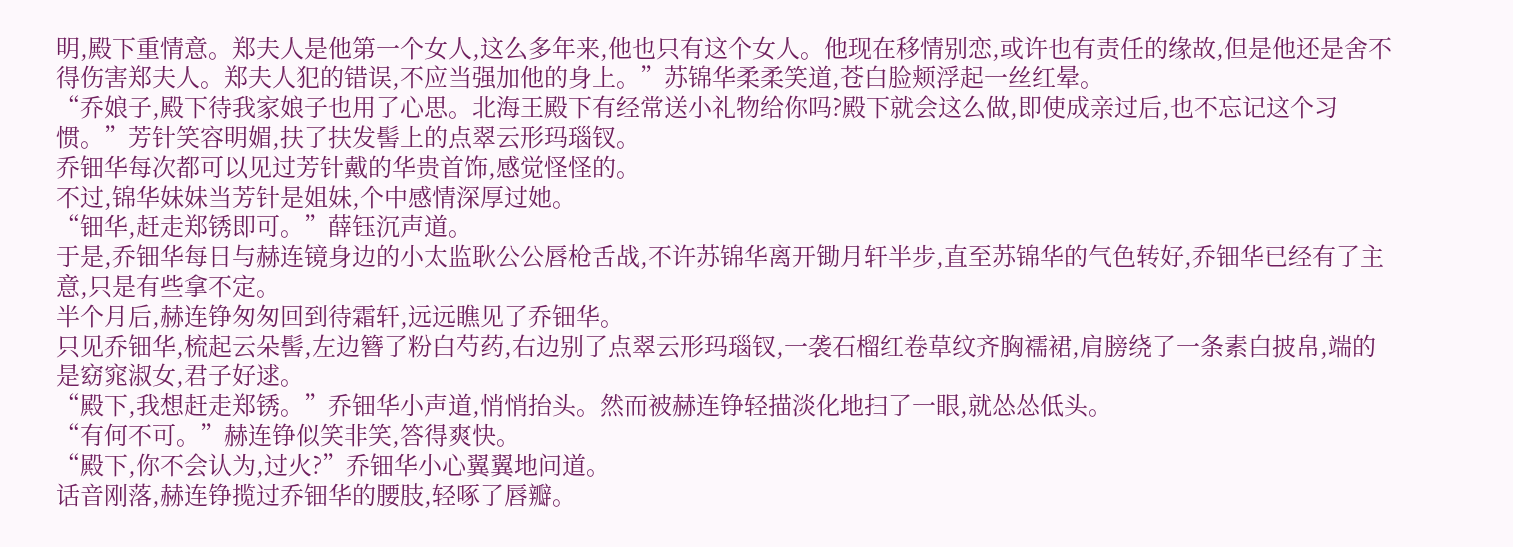明,殿下重情意。郑夫人是他第一个女人,这么多年来,他也只有这个女人。他现在移情别恋,或许也有责任的缘故,但是他还是舍不得伤害郑夫人。郑夫人犯的错误,不应当强加他的身上。”苏锦华柔柔笑道,苍白脸颊浮起一丝红晕。
“乔娘子,殿下待我家娘子也用了心思。北海王殿下有经常送小礼物给你吗?殿下就会这么做,即使成亲过后,也不忘记这个习惯。”芳针笑容明媚,扶了扶发髻上的点翠云形玛瑙钗。
乔钿华每次都可以见过芳针戴的华贵首饰,感觉怪怪的。
不过,锦华妹妹当芳针是姐妹,个中感情深厚过她。
“钿华,赶走郑锈即可。”薛钰沉声道。
于是,乔钿华每日与赫连镜身边的小太监耿公公唇枪舌战,不许苏锦华离开锄月轩半步,直至苏锦华的气色转好,乔钿华已经有了主意,只是有些拿不定。
半个月后,赫连铮匆匆回到待霜轩,远远瞧见了乔钿华。
只见乔钿华,梳起云朵髻,左边簪了粉白芍药,右边别了点翠云形玛瑙钗,一袭石榴红卷草纹齐胸襦裙,肩膀绕了一条素白披帛,端的是窈窕淑女,君子好逑。
“殿下,我想赶走郑锈。”乔钿华小声道,悄悄抬头。然而被赫连铮轻描淡化地扫了一眼,就怂怂低头。
“有何不可。”赫连铮似笑非笑,答得爽快。
“殿下,你不会认为,过火?”乔钿华小心翼翼地问道。
话音刚落,赫连铮揽过乔钿华的腰肢,轻啄了唇瓣。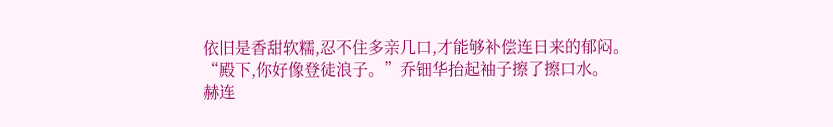依旧是香甜软糯,忍不住多亲几口,才能够补偿连日来的郁闷。
“殿下,你好像登徒浪子。”乔钿华抬起袖子擦了擦口水。
赫连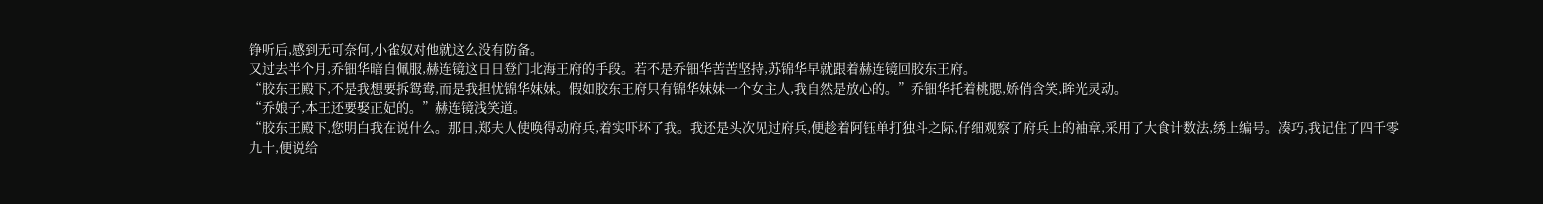铮听后,感到无可奈何,小雀奴对他就这么没有防备。
又过去半个月,乔钿华暗自佩服,赫连镜这日日登门北海王府的手段。若不是乔钿华苦苦坚持,苏锦华早就跟着赫连镜回胶东王府。
“胶东王殿下,不是我想要拆鸳鸯,而是我担忧锦华妹妹。假如胶东王府只有锦华妹妹一个女主人,我自然是放心的。”乔钿华托着桃腮,娇俏含笑,眸光灵动。
“乔娘子,本王还要娶正妃的。”赫连镜浅笑道。
“胶东王殿下,您明白我在说什么。那日,郑夫人使唤得动府兵,着实吓坏了我。我还是头次见过府兵,便趁着阿钰单打独斗之际,仔细观察了府兵上的袖章,采用了大食计数法,绣上编号。凑巧,我记住了四千零九十,便说给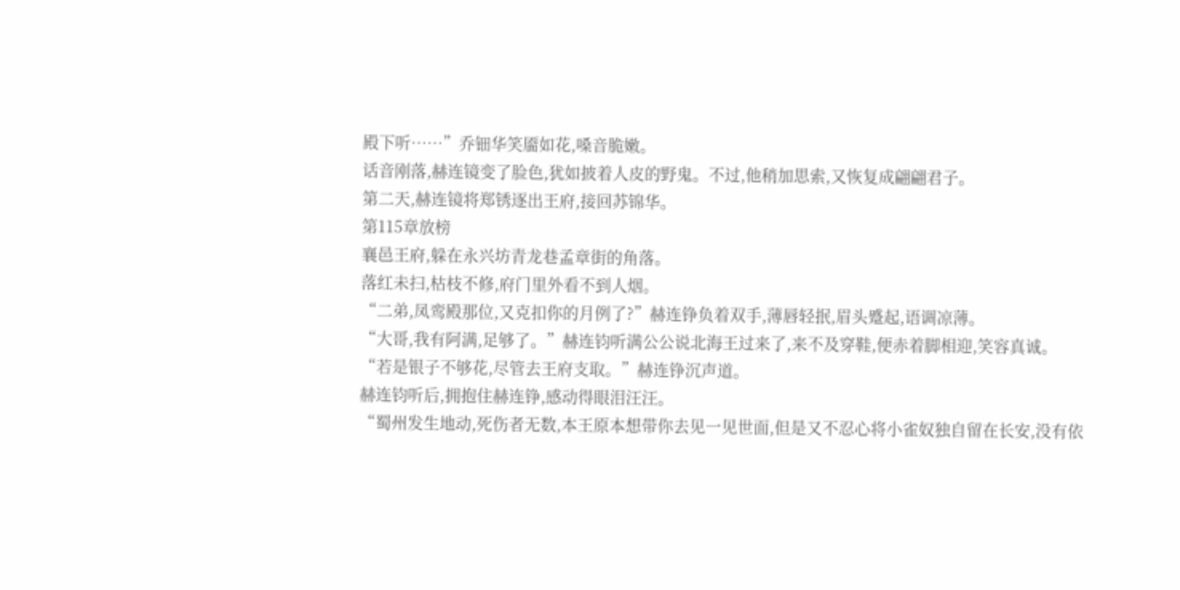殿下听……”乔钿华笑靥如花,嗓音脆嫩。
话音刚落,赫连镜变了脸色,犹如披着人皮的野鬼。不过,他稍加思索,又恢复成翩翩君子。
第二天,赫连镜将郑锈逐出王府,接回苏锦华。
第115章放榜
襄邑王府,躲在永兴坊青龙巷孟章街的角落。
落红未扫,枯枝不修,府门里外看不到人烟。
“二弟,凤鸾殿那位,又克扣你的月例了?”赫连铮负着双手,薄唇轻抿,眉头蹙起,语调凉薄。
“大哥,我有阿满,足够了。”赫连钧听满公公说北海王过来了,来不及穿鞋,便赤着脚相迎,笑容真诚。
“若是银子不够花,尽管去王府支取。”赫连铮沉声道。
赫连钧听后,拥抱住赫连铮,感动得眼泪汪汪。
“蜀州发生地动,死伤者无数,本王原本想带你去见一见世面,但是又不忍心将小雀奴独自留在长安,没有依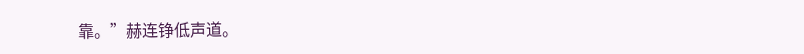靠。”赫连铮低声道。